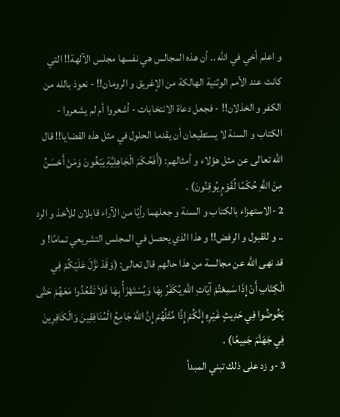و اعلم أخي في الله .. أن هذه المجالس هي نفسها مجلس الآلهة!! التي كانت عند الأمم الوثنية الهالكة من الإغريق و الرومان!! - نعوذ بالله من الكفر و الخذلان!! - فجعل دعاة الانتخابات - أشعروا أم لم يشعروا - الكتاب و السنة لا يستطيعان أن يقدما الحلول في مثل هذه القضايا!! قال الله تعالى عن مثل هؤلاء و أمثالهم: (أَفَحُكْمَ الْجَاهِلِيَّةِ يَبْغُونَ وَمَنْ أَحْسَنُ مِنَ اللّهِ حُكْمًا لِّقَوْمٍ يُوقِنُونَ) .
2 -الاستهزاء بالكتاب و السنة و جعلهما رأيًا من الآراء قابلان للأخذ و الرد .. و للقبول و الرفض!! و هذا الذي يحصل في المجلس التشريعي تمامًا! و قد نهى الله عن مجالسة من هذا حالهم قال تعالى: (وَقَدْ نَزَّلَ عَلَيْكُمْ فِي الْكِتَابِ أَنْ إِذَا سَمِعْتُمْ آيَاتِ اللّهِ يُكَفَرُ بِهَا وَيُسْتَهْزَأُ بِهَا فَلاَ تَقْعُدُوا مَعَهُمْ حَتَّى يَخُوضُوا فِي حَدِيثٍ غَيْرِهِ إِنَّكُمْ إِذًا مِّثْلُهُمْ إِنَّ اللّهَ جَامِعُ الْمُنَافِقِينَ وَالْكَافِرِينَ فِي جَهَنَّمَ جَمِيعًا) .
3 -و زد على ذلك تبني المبدأ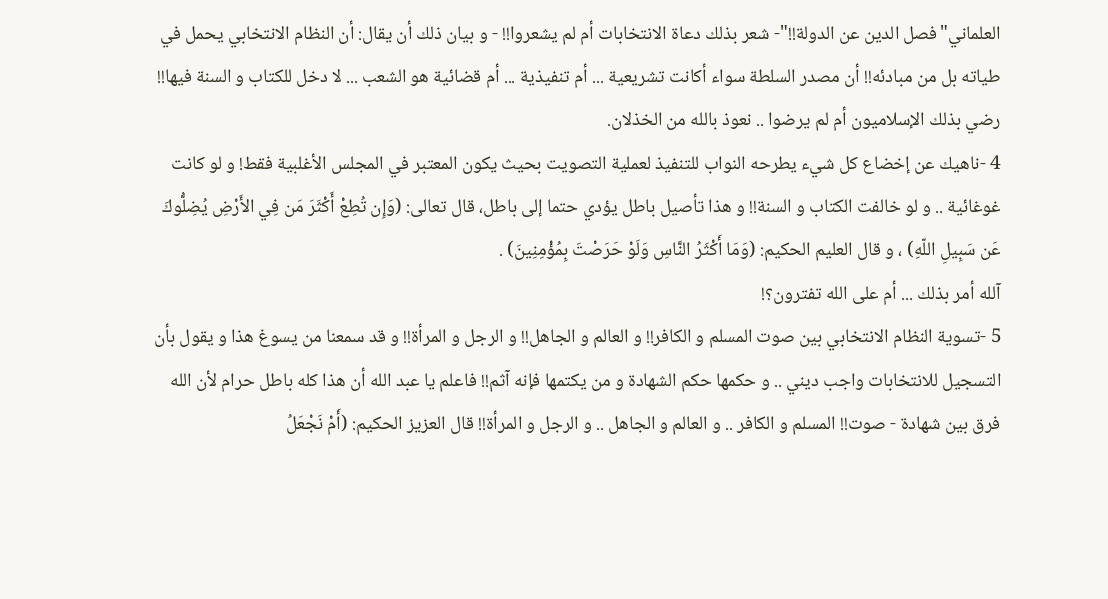العلماني"فصل الدين عن الدولة!!"- شعر بذلك دعاة الانتخابات أم لم يشعروا!! - و بيان ذلك أن يقال: أن النظام الانتخابي يحمل في طياته بل من مبادئه!! أن مصدر السلطة سواء أكانت تشريعية ... أم تنفيذية ... أم قضائية هو الشعب ... لا دخل للكتاب و السنة فيها!! رضي بذلك الإسلاميون أم لم يرضوا .. نعوذ بالله من الخذلان.
4 -ناهيك عن إخضاع كل شيء يطرحه النواب للتنفيذ لعملية التصويت بحيث يكون المعتبر في المجلس الأغلبية فقط! و لو كانت غوغائية .. و لو خالفت الكتاب و السنة!! و هذا تأصيل باطل يؤدي حتما إلى باطل، قال تعالى: (وَإِن تُطِعْ أَكْثَرَ مَن فِي الأَرْضِ يُضِلُّوكَ عَن سَبِيلِ اللّهِ) ، و قال العليم الحكيم: (وَمَا أَكْثَرُ النَّاسِ وَلَوْ حَرَصْتَ بِمُؤْمِنِينَ) .
آلله أمر بذلك ... أم على الله تفترون؟!
5 -تسوية النظام الانتخابي بين صوت المسلم و الكافر!! و العالم و الجاهل!! و الرجل و المرأة!! و قد سمعنا من يسوغ هذا و يقول بأن التسجيل للانتخابات واجب ديني .. و حكمها حكم الشهادة و من يكتمها فإنه آثم!! فاعلم يا عبد الله أن هذا كله باطل حرام لأن الله فرق بين شهادة - صوت!! المسلم و الكافر .. و العالم و الجاهل .. و الرجل و المرأة!! قال العزيز الحكيم: (أَمْ نَجْعَلُ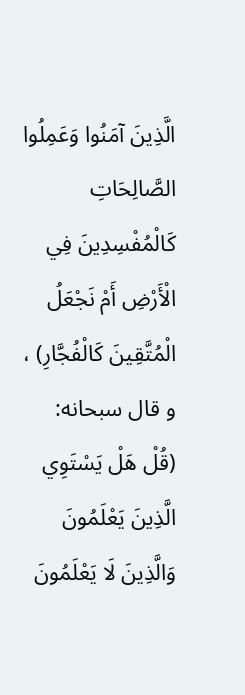الَّذِينَ آمَنُوا وَعَمِلُوا الصَّالِحَاتِ كَالْمُفْسِدِينَ فِي الْأَرْضِ أَمْ نَجْعَلُ الْمُتَّقِينَ كَالْفُجَّارِ) ، و قال سبحانه: (قُلْ هَلْ يَسْتَوِي الَّذِينَ يَعْلَمُونَ وَالَّذِينَ لَا يَعْلَمُونَ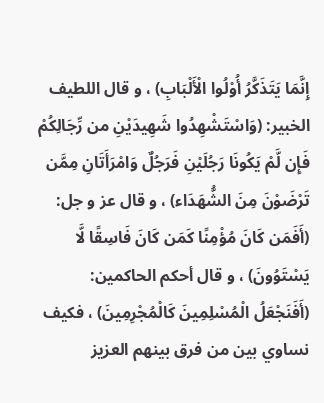إِنَّمَا يَتَذَكَّرُ أُوْلُوا الْأَلْبَابِ) ، و قال اللطيف الخبير: (وَاسْتَشْهِدُوا شَهِيدَيْنِ من رِّجَالِكُمْ فَإِن لَّمْ يَكُونَا رَجُلَيْنِ فَرَجُلٌ وَامْرَأَتَانِ مِمَّن تَرْضَوْنَ مِنَ الشُّهَدَاء) ، و قال عز و جل: (أَفَمَن كَانَ مُؤْمِنًا كَمَن كَانَ فَاسِقًا لَّا يَسْتَوُونَ) ، و قال أحكم الحاكمين: (أَفَنَجْعَلُ الْمُسْلِمِينَ كَالْمُجْرِمِينَ) ، فكيف نساوي بين من فرق بينهم العزيز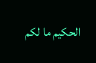الحكيم ما لكم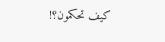كيف تحكمون؟!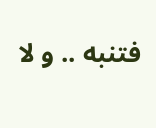فتنبه .. و لا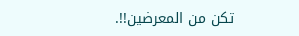تكن من المعرضين!!.